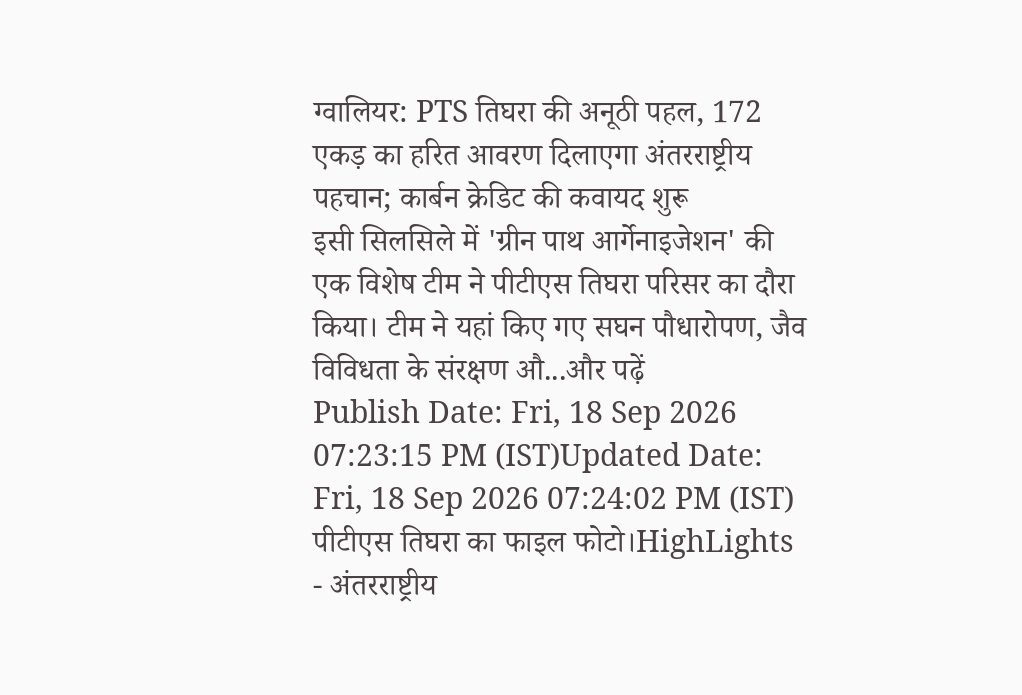ग्वालियर: PTS तिघरा की अनूठी पहल, 172 एकड़ का हरित आवरण दिलाएगा अंतरराष्ट्रीय पहचान; कार्बन क्रेडिट की कवायद शुरू
इसी सिलसिले में 'ग्रीन पाथ आर्गेनाइजेशन' की एक विशेष टीम ने पीटीएस तिघरा परिसर का दौरा किया। टीम ने यहां किए गए सघन पौधारोपण, जैव विविधता के संरक्षण औ...और पढ़ें
Publish Date: Fri, 18 Sep 2026 07:23:15 PM (IST)Updated Date: Fri, 18 Sep 2026 07:24:02 PM (IST)
पीटीएस तिघरा का फाइल फोटो।HighLights
- अंतरराष्ट्रीय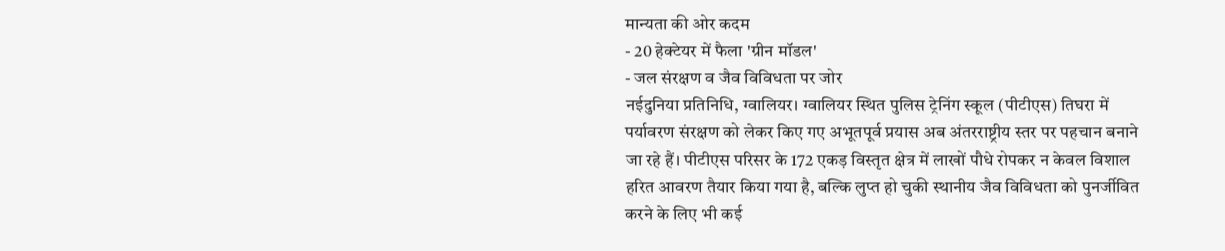मान्यता की ओर कदम
- 20 हेक्टेयर में फैला 'ग्रीन मॉडल'
- जल संरक्षण व जैव विविधता पर जोर
नईदुनिया प्रतिनिधि, ग्वालियर। ग्वालियर स्थित पुलिस ट्रेनिंग स्कूल (पीटीएस) तिघरा में पर्यावरण संरक्षण को लेकर किए गए अभूतपूर्व प्रयास अब अंतरराष्ट्रीय स्तर पर पहचान बनाने जा रहे हैं। पीटीएस परिसर के 172 एकड़ विस्तृत क्षेत्र में लाखों पौधे रोपकर न केवल विशाल हरित आवरण तैयार किया गया है, बल्कि लुप्त हो चुकी स्थानीय जैव विविधता को पुनर्जीवित करने के लिए भी कई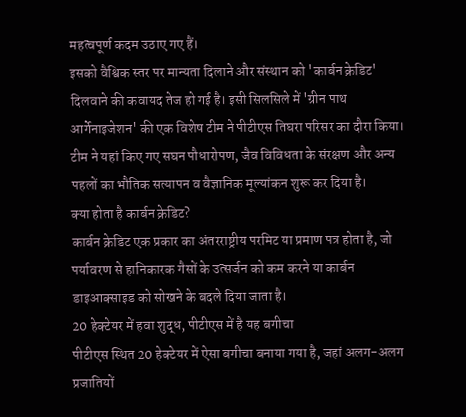महत्वपूर्ण कदम उठाए गए हैं।
इसको वैश्विक स्तर पर मान्यता दिलाने और संस्थान को 'कार्बन क्रेडिट' दिलवाने की कवायद तेज हो गई है। इसी सिलसिले में 'ग्रीन पाथ आर्गेनाइजेशन' की एक विशेष टीम ने पीटीएस तिघरा परिसर का दौरा किया। टीम ने यहां किए गए सघन पौधारोपण, जैव विविधता के संरक्षण और अन्य पहलों का भौतिक सत्यापन व वैज्ञानिक मूल्यांकन शुरू कर दिया है।
क्या होता है कार्बन क्रेडिट?
कार्बन क्रेडिट एक प्रकार का अंतरराष्ट्रीय परमिट या प्रमाण पत्र होता है, जो पर्यावरण से हानिकारक गैसों के उत्सर्जन को कम करने या कार्बन डाइआक्साइड को सोखने के बदले दिया जाता है।
20 हेक्टेयर में हवा शुद्ध, पीटीएस में है यह बगीचा
पीटीएस स्थित 20 हेक्टेयर में ऐसा बगीचा बनाया गया है, जहां अलग-अलग प्रजातियों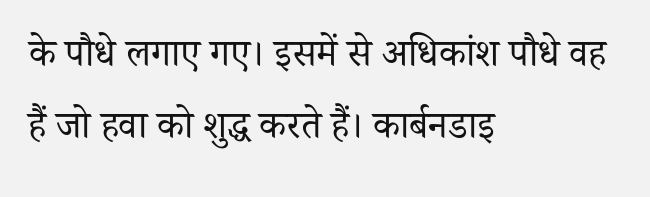के पौधे लगाए गए। इसमें से अधिकांश पौधे वह हैं जो हवा को शुद्ध करते हैं। कार्बनडाइ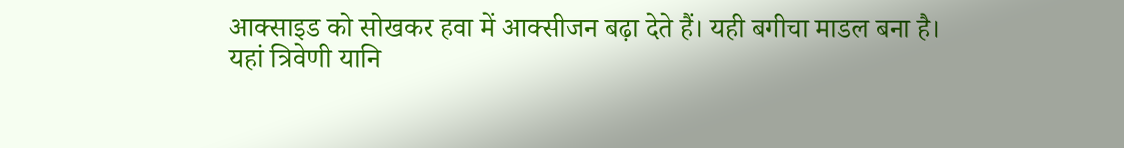आक्साइड को सोखकर हवा में आक्सीजन बढ़ा देते हैं। यही बगीचा माडल बना है।
यहां त्रिवेणी यानि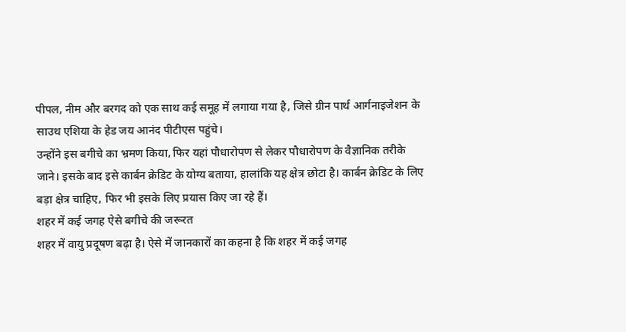पीपल, नीम और बरगद को एक साथ कई समूह में लगाया गया है, जिसे ग्रीन पार्थ आर्गनाइजेशन के साउथ एशिया के हेड जय आनंद पीटीएस पहुंचे।
उन्होंने इस बगीचे का भ्रमण किया, फिर यहां पौधारोपण से लेकर पौधारोपण के वैज्ञानिक तरीके जाने। इसके बाद इसे कार्बन क्रेडिट के योग्य बताया, हालांकि यह क्षेत्र छोटा है। कार्बन क्रेडिट के लिए बड़ा क्षेत्र चाहिए, फिर भी इसके लिए प्रयास किए जा रहे हैं।
शहर में कई जगह ऐसे बगीचे की जरूरत
शहर में वायु प्रदूषण बढ़ा है। ऐसे में जानकारों का कहना है कि शहर में कई जगह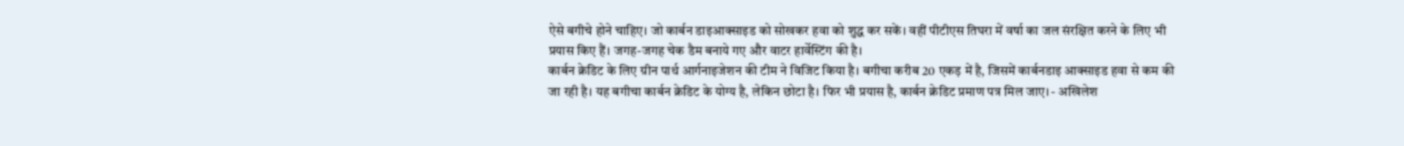ऐसे बगीचे होने चाहिए। जो कार्बन डाइआक्साइड को सोखकर हवा को शुद्ध कर सकें। वहीं पीटीएस तिघरा में वर्षा का जल संरक्षित करने के लिए भी प्रयास किए हैं। जगह-जगह चेक डैम बनाये गए और वाटर हार्वेस्टिंग की है।
कार्बन क्रेडिट के लिए ग्रीन पार्थ आर्गनाइजेशन की टीम ने विजिट किया है। बगीचा करीब 20 एकड़ में है, जिसमें कार्बनडाइ आक्साइड हवा से कम की जा रही है। यह बगीचा कार्बन क्रेडिट के योग्य है, लेकिन छोटा है। फिर भी प्रयास है, कार्बन क्रेडिट प्रमाण पत्र मिल जाए। - अखिलेश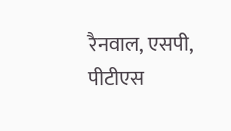रैनवाल, एसपी, पीटीएस